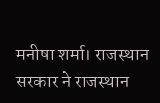मनीषा शर्मा। राजस्थान सरकार ने राजस्थान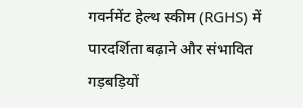गवर्नमेंट हेल्थ स्कीम (RGHS) में पारदर्शिता बढ़ाने और संभावित गड़बड़ियों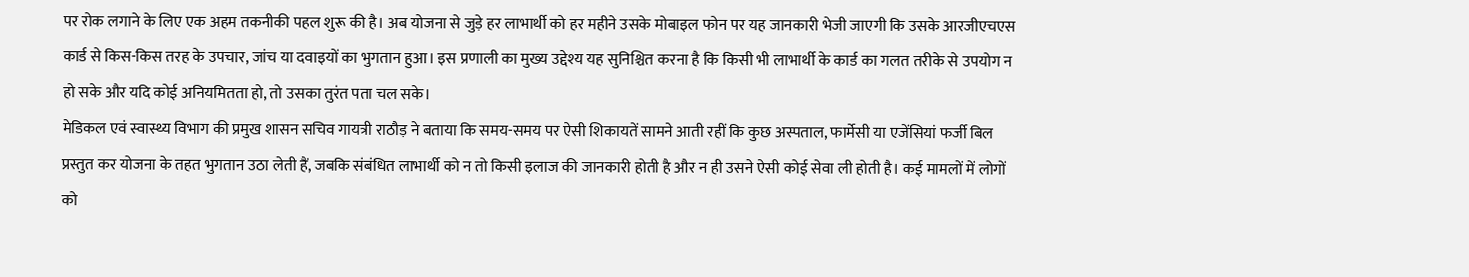पर रोक लगाने के लिए एक अहम तकनीकी पहल शुरू की है। अब योजना से जुड़े हर लाभार्थी को हर महीने उसके मोबाइल फोन पर यह जानकारी भेजी जाएगी कि उसके आरजीएचएस कार्ड से किस-किस तरह के उपचार, जांच या दवाइयों का भुगतान हुआ। इस प्रणाली का मुख्य उद्देश्य यह सुनिश्चित करना है कि किसी भी लाभार्थी के कार्ड का गलत तरीके से उपयोग न हो सके और यदि कोई अनियमितता हो, तो उसका तुरंत पता चल सके।
मेडिकल एवं स्वास्थ्य विभाग की प्रमुख शासन सचिव गायत्री राठौड़ ने बताया कि समय-समय पर ऐसी शिकायतें सामने आती रहीं कि कुछ अस्पताल, फार्मेसी या एजेंसियां फर्जी बिल प्रस्तुत कर योजना के तहत भुगतान उठा लेती हैं, जबकि संबंधित लाभार्थी को न तो किसी इलाज की जानकारी होती है और न ही उसने ऐसी कोई सेवा ली होती है। कई मामलों में लोगों को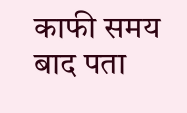काफी समय बाद पता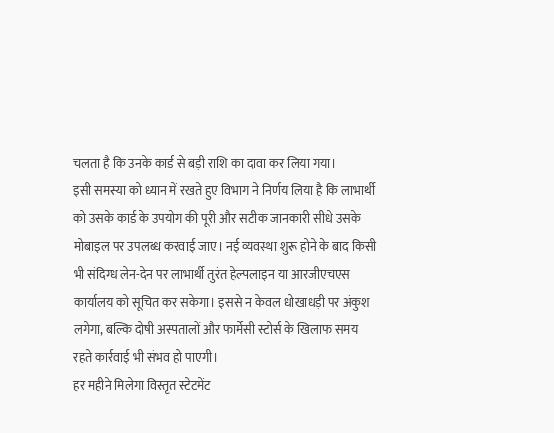चलता है कि उनके कार्ड से बड़ी राशि का दावा कर लिया गया।
इसी समस्या को ध्यान में रखते हुए विभाग ने निर्णय लिया है कि लाभार्थी को उसके कार्ड के उपयोग की पूरी और सटीक जानकारी सीधे उसके मोबाइल पर उपलब्ध करवाई जाए। नई व्यवस्था शुरू होने के बाद किसी भी संदिग्ध लेन-देन पर लाभार्थी तुरंत हेल्पलाइन या आरजीएचएस कार्यालय को सूचित कर सकेगा। इससे न केवल धोखाधड़ी पर अंकुश लगेगा, बल्कि दोषी अस्पतालों और फार्मेसी स्टोर्स के खिलाफ समय रहते कार्रवाई भी संभव हो पाएगी।
हर महीने मिलेगा विस्तृत स्टेटमेंट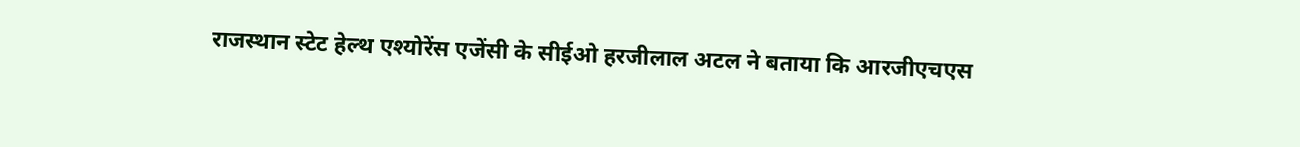राजस्थान स्टेट हेल्थ एश्योरेंस एजेंसी के सीईओ हरजीलाल अटल ने बताया कि आरजीएचएस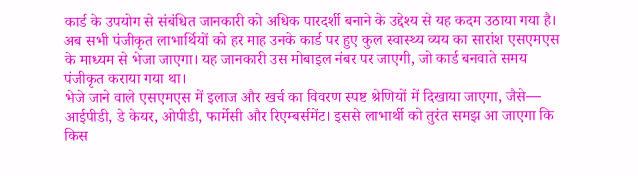कार्ड के उपयोग से संबंधित जानकारी को अधिक पारदर्शी बनाने के उद्देश्य से यह कदम उठाया गया है। अब सभी पंजीकृत लाभार्थियों को हर माह उनके कार्ड पर हुए कुल स्वास्थ्य व्यय का सारांश एसएमएस के माध्यम से भेजा जाएगा। यह जानकारी उस मोबाइल नंबर पर जाएगी, जो कार्ड बनवाते समय पंजीकृत कराया गया था।
भेजे जाने वाले एसएमएस में इलाज और खर्च का विवरण स्पष्ट श्रेणियों में दिखाया जाएगा, जैसे—
आईपीडी, डे केयर, ओपीडी, फार्मेसी और रिएम्बर्समेंट। इससे लाभार्थी को तुरंत समझ आ जाएगा कि किस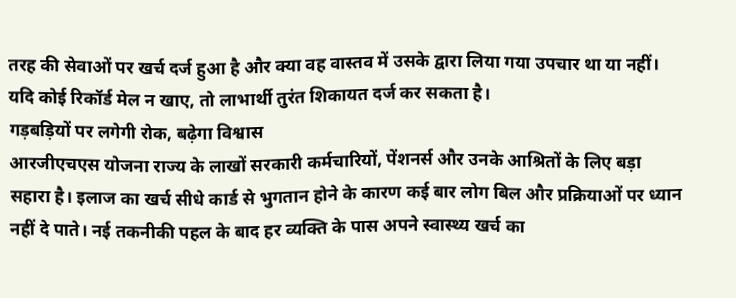तरह की सेवाओं पर खर्च दर्ज हुआ है और क्या वह वास्तव में उसके द्वारा लिया गया उपचार था या नहीं। यदि कोई रिकॉर्ड मेल न खाए, तो लाभार्थी तुरंत शिकायत दर्ज कर सकता है।
गड़बड़ियों पर लगेगी रोक, बढ़ेगा विश्वास
आरजीएचएस योजना राज्य के लाखों सरकारी कर्मचारियों, पेंशनर्स और उनके आश्रितों के लिए बड़ा सहारा है। इलाज का खर्च सीधे कार्ड से भुगतान होने के कारण कई बार लोग बिल और प्रक्रियाओं पर ध्यान नहीं दे पाते। नई तकनीकी पहल के बाद हर व्यक्ति के पास अपने स्वास्थ्य खर्च का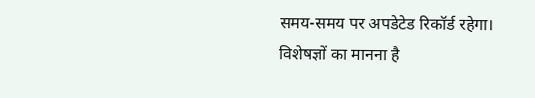समय-समय पर अपडेटेड रिकॉर्ड रहेगा।
विशेषज्ञों का मानना है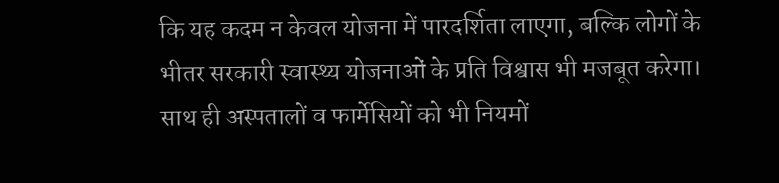कि यह कदम न केवल योजना में पारदर्शिता लाएगा, बल्कि लोगों के भीतर सरकारी स्वास्थ्य योजनाओं के प्रति विश्वास भी मजबूत करेगा। साथ ही अस्पतालों व फार्मेसियों को भी नियमों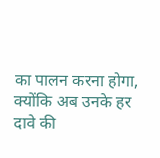का पालन करना होगा, क्योंकि अब उनके हर दावे की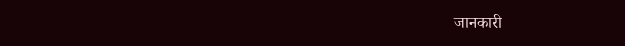जानकारी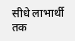सीधे लाभार्थी तक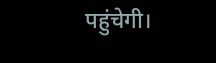पहुंचेगी।